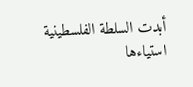أبدت السلطة الفلسطينية استياءها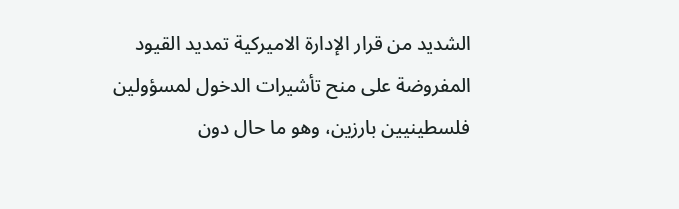الشديد من قرار الإدارة الاميركية تمديد القيود المفروضة على منح تأشيرات الدخول لمسؤولين فلسطينيين بارزين، وهو ما حال دون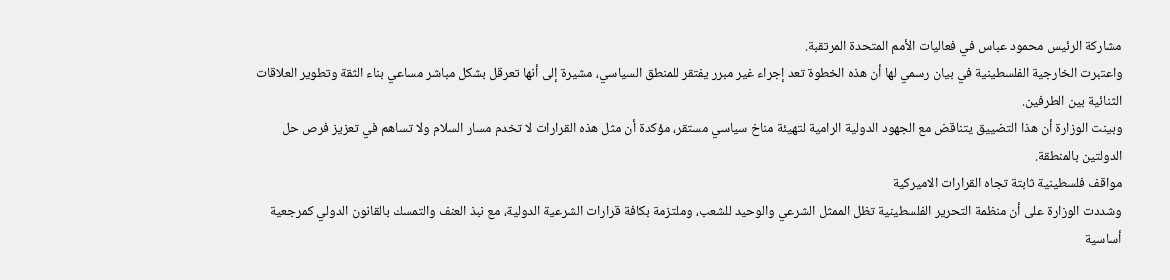مشاركة الرئيس محمود عباس في فعاليات الأمم المتحدة المرتقبة.
واعتبرت الخارجية الفلسطينية في بيان رسمي لها أن هذه الخطوة تعد إجراء غير مبرر يفتقر للمنطق السياسي، مشيرة إلى أنها تعرقل بشكل مباشر مساعي بناء الثقة وتطوير العلاقات الثنائية بين الطرفين.
وبينت الوزارة أن هذا التضييق يتناقض مع الجهود الدولية الرامية لتهيئة مناخ سياسي مستقر، مؤكدة أن مثل هذه القرارات لا تخدم مسار السلام ولا تساهم في تعزيز فرص حل الدولتين بالمنطقة.
مواقف فلسطينية ثابتة تجاه القرارات الاميركية
وشددت الوزارة على أن منظمة التحرير الفلسطينية تظل الممثل الشرعي والوحيد للشعب، وملتزمة بكافة قرارات الشرعية الدولية، مع نبذ العنف والتمسك بالقانون الدولي كمرجعية أساسية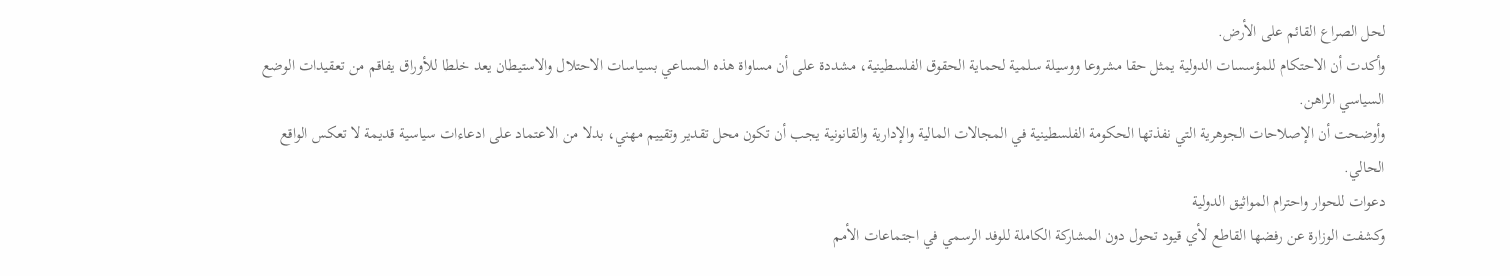لحل الصراع القائم على الأرض.
وأكدت أن الاحتكام للمؤسسات الدولية يمثل حقا مشروعا ووسيلة سلمية لحماية الحقوق الفلسطينية، مشددة على أن مساواة هذه المساعي بسياسات الاحتلال والاستيطان يعد خلطا للأوراق يفاقم من تعقيدات الوضع السياسي الراهن.
وأوضحت أن الإصلاحات الجوهرية التي نفذتها الحكومة الفلسطينية في المجالات المالية والإدارية والقانونية يجب أن تكون محل تقدير وتقييم مهني، بدلا من الاعتماد على ادعاءات سياسية قديمة لا تعكس الواقع الحالي.
دعوات للحوار واحترام المواثيق الدولية
وكشفت الوزارة عن رفضها القاطع لأي قيود تحول دون المشاركة الكاملة للوفد الرسمي في اجتماعات الأمم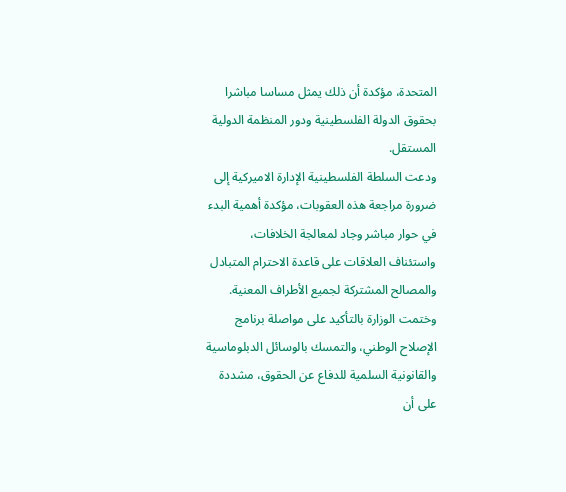المتحدة، مؤكدة أن ذلك يمثل مساسا مباشرا بحقوق الدولة الفلسطينية ودور المنظمة الدولية المستقل.
ودعت السلطة الفلسطينية الإدارة الاميركية إلى ضرورة مراجعة هذه العقوبات، مؤكدة أهمية البدء في حوار مباشر وجاد لمعالجة الخلافات، واستئناف العلاقات على قاعدة الاحترام المتبادل والمصالح المشتركة لجميع الأطراف المعنية.
وختمت الوزارة بالتأكيد على مواصلة برنامج الإصلاح الوطني، والتمسك بالوسائل الدبلوماسية والقانونية السلمية للدفاع عن الحقوق، مشددة على أن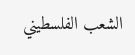الشعب الفلسطيني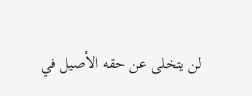لن يتخلى عن حقه الأصيل في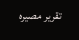تقرير مصيره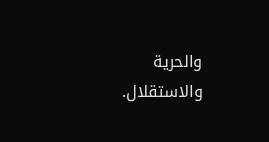والحرية والاستقلال.